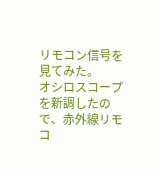リモコン信号を見てみた。
オシロスコープを新調したので、赤外線リモコ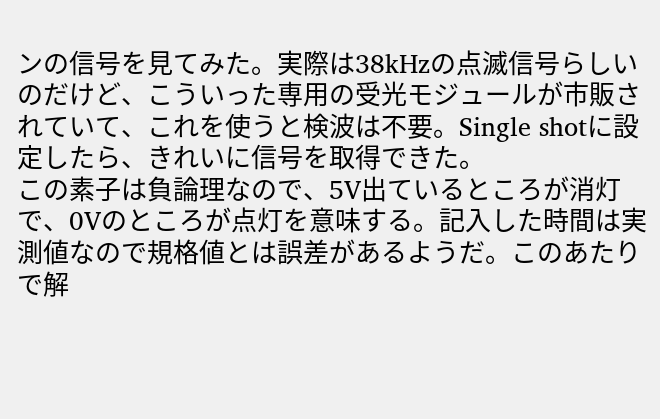ンの信号を見てみた。実際は38kHzの点滅信号らしいのだけど、こういった専用の受光モジュールが市販されていて、これを使うと検波は不要。Single shotに設定したら、きれいに信号を取得できた。
この素子は負論理なので、5V出ているところが消灯で、0Vのところが点灯を意味する。記入した時間は実測値なので規格値とは誤差があるようだ。このあたりで解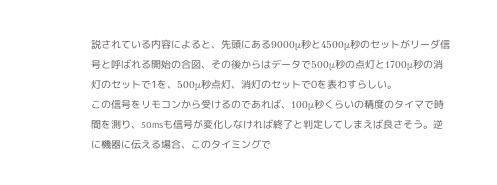説されている内容によると、先頭にある9000μ秒と4500μ秒のセットがリーダ信号と呼ばれる開始の合図、その後からはデータで500μ秒の点灯と1700μ秒の消灯のセットで1を、500μ秒点灯、消灯のセットで0を表わすらしい。
この信号をリモコンから受けるのであれば、100μ秒くらいの精度のタイマで時間を測り、50msも信号が変化しなければ終了と判定してしまえば良さそう。逆に機器に伝える場合、このタイミングで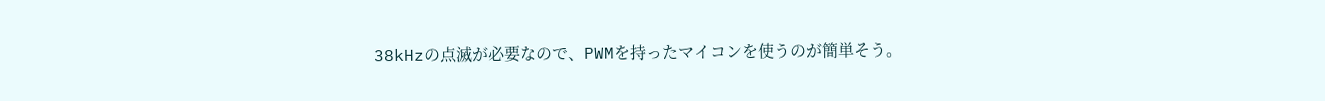38kHzの点滅が必要なので、PWMを持ったマイコンを使うのが簡単そう。